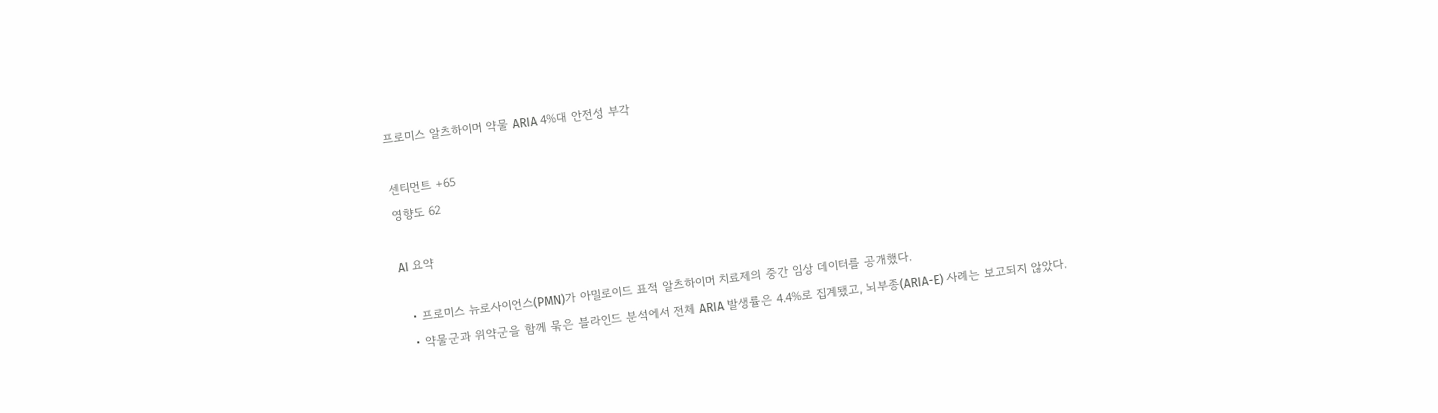프로미스 알츠하이머 약물 ARIA 4%대 안전성 부각

센티먼트 +65
영향도 62

AI 요약

  • 프로미스 뉴로사이언스(PMN)가 아밀로이드 표적 알츠하이머 치료제의 중간 임상 데이터를 공개했다.
  • 약물군과 위약군을 함께 묶은 블라인드 분석에서 전체 ARIA 발생률은 4.4%로 집계됐고, 뇌부종(ARIA-E) 사례는 보고되지 않았다.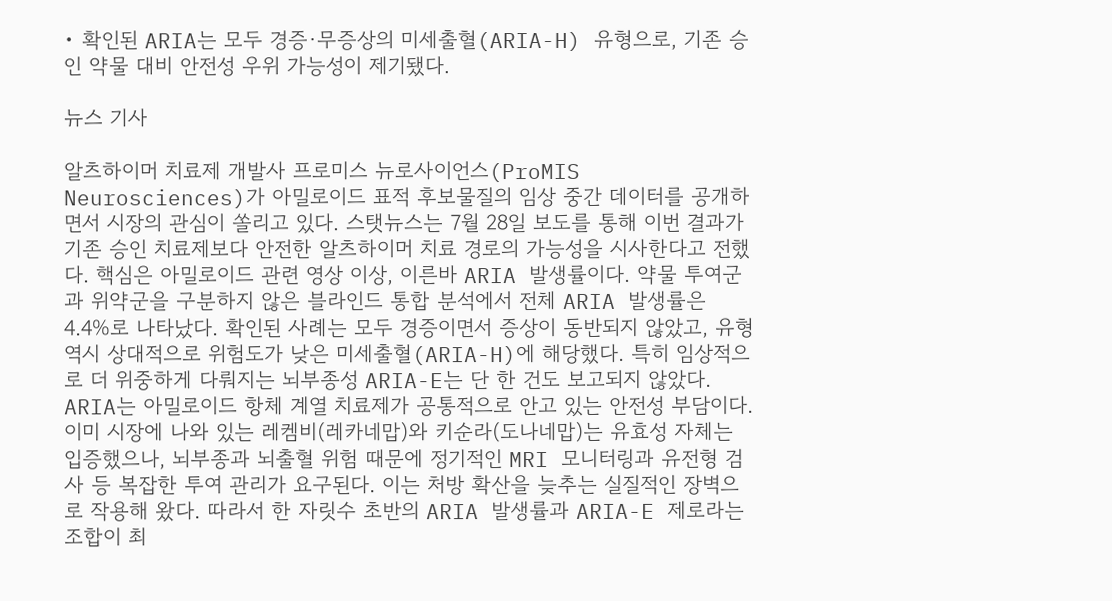• 확인된 ARIA는 모두 경증·무증상의 미세출혈(ARIA-H) 유형으로, 기존 승인 약물 대비 안전성 우위 가능성이 제기됐다.

뉴스 기사

알츠하이머 치료제 개발사 프로미스 뉴로사이언스(ProMIS Neurosciences)가 아밀로이드 표적 후보물질의 임상 중간 데이터를 공개하면서 시장의 관심이 쏠리고 있다. 스탯뉴스는 7월 28일 보도를 통해 이번 결과가 기존 승인 치료제보다 안전한 알츠하이머 치료 경로의 가능성을 시사한다고 전했다. 핵심은 아밀로이드 관련 영상 이상, 이른바 ARIA 발생률이다. 약물 투여군과 위약군을 구분하지 않은 블라인드 통합 분석에서 전체 ARIA 발생률은 4.4%로 나타났다. 확인된 사례는 모두 경증이면서 증상이 동반되지 않았고, 유형 역시 상대적으로 위험도가 낮은 미세출혈(ARIA-H)에 해당했다. 특히 임상적으로 더 위중하게 다뤄지는 뇌부종성 ARIA-E는 단 한 건도 보고되지 않았다. ARIA는 아밀로이드 항체 계열 치료제가 공통적으로 안고 있는 안전성 부담이다. 이미 시장에 나와 있는 레켐비(레카네맙)와 키순라(도나네맙)는 유효성 자체는 입증했으나, 뇌부종과 뇌출혈 위험 때문에 정기적인 MRI 모니터링과 유전형 검사 등 복잡한 투여 관리가 요구된다. 이는 처방 확산을 늦추는 실질적인 장벽으로 작용해 왔다. 따라서 한 자릿수 초반의 ARIA 발생률과 ARIA-E 제로라는 조합이 최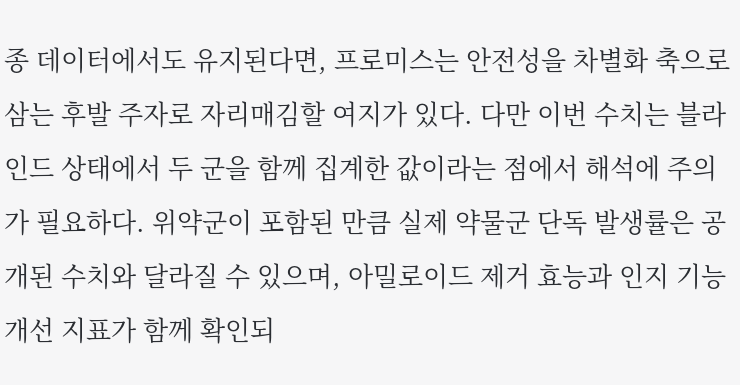종 데이터에서도 유지된다면, 프로미스는 안전성을 차별화 축으로 삼는 후발 주자로 자리매김할 여지가 있다. 다만 이번 수치는 블라인드 상태에서 두 군을 함께 집계한 값이라는 점에서 해석에 주의가 필요하다. 위약군이 포함된 만큼 실제 약물군 단독 발생률은 공개된 수치와 달라질 수 있으며, 아밀로이드 제거 효능과 인지 기능 개선 지표가 함께 확인되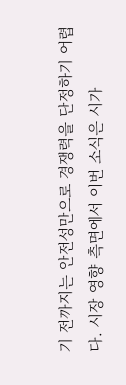기 전까지는 안전성만으로 경쟁력을 단정하기 어렵다. 시장 영향 측면에서 이번 소식은 시가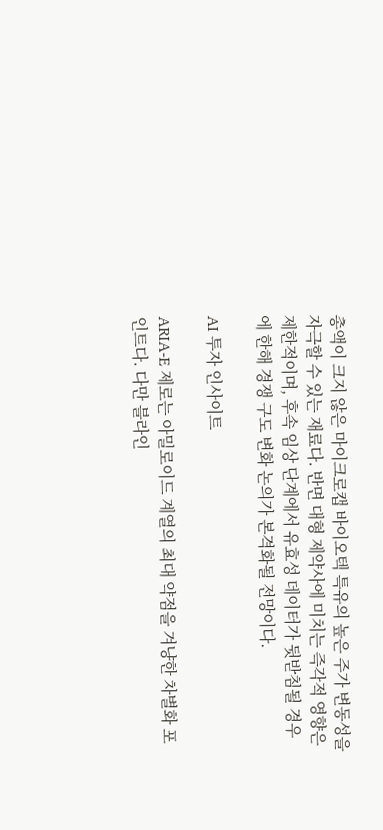총액이 크지 않은 마이크로캡 바이오텍 특유의 높은 주가 변동성을 자극할 수 있는 재료다. 반면 대형 제약사에 미치는 즉각적 영향은 제한적이며, 후속 임상 단계에서 유효성 데이터가 뒷받침될 경우에 한해 경쟁 구도 변화 논의가 본격화될 전망이다.

AI 투자 인사이트

ARIA-E 제로는 아밀로이드 계열의 최대 약점을 겨냥한 차별화 포인트다. 다만 블라인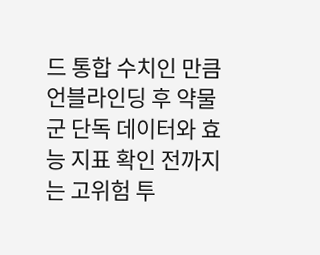드 통합 수치인 만큼 언블라인딩 후 약물군 단독 데이터와 효능 지표 확인 전까지는 고위험 투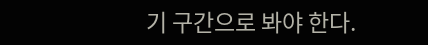기 구간으로 봐야 한다.